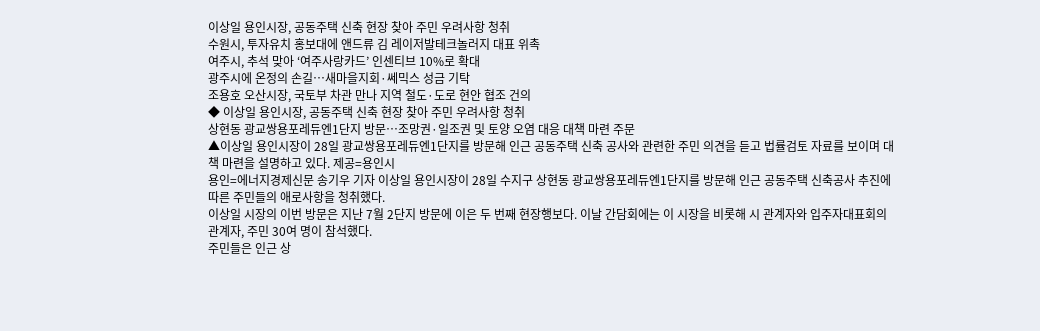이상일 용인시장, 공동주택 신축 현장 찾아 주민 우려사항 청취
수원시, 투자유치 홍보대에 앤드류 김 레이저발테크놀러지 대표 위촉
여주시, 추석 맞아 ‘여주사랑카드’ 인센티브 10%로 확대
광주시에 온정의 손길…새마을지회·쎄믹스 성금 기탁
조용호 오산시장, 국토부 차관 만나 지역 철도·도로 현안 협조 건의
◆ 이상일 용인시장, 공동주택 신축 현장 찾아 주민 우려사항 청취
상현동 광교쌍용포레듀엔1단지 방문…조망권·일조권 및 토양 오염 대응 대책 마련 주문
▲이상일 용인시장이 28일 광교쌍용포레듀엔1단지를 방문해 인근 공동주택 신축 공사와 관련한 주민 의견을 듣고 법률검토 자료를 보이며 대책 마련을 설명하고 있다. 제공=용인시
용인=에너지경제신문 송기우 기자 이상일 용인시장이 28일 수지구 상현동 광교쌍용포레듀엔1단지를 방문해 인근 공동주택 신축공사 추진에 따른 주민들의 애로사항을 청취했다.
이상일 시장의 이번 방문은 지난 7월 2단지 방문에 이은 두 번째 현장행보다. 이날 간담회에는 이 시장을 비롯해 시 관계자와 입주자대표회의 관계자, 주민 30여 명이 참석했다.
주민들은 인근 상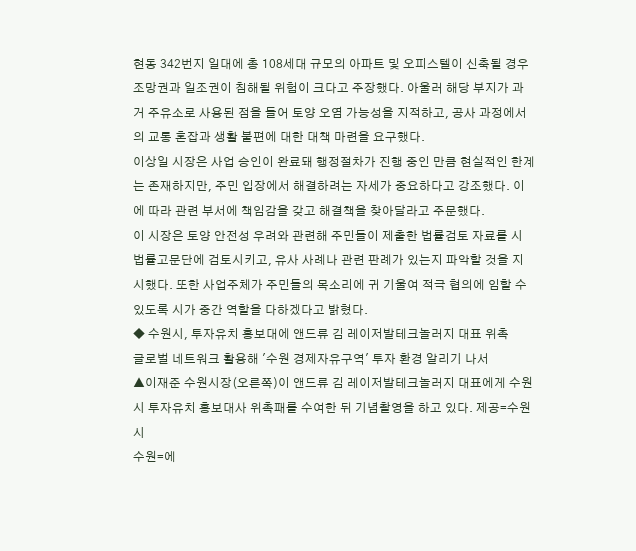현동 342번지 일대에 총 108세대 규모의 아파트 및 오피스텔이 신축될 경우 조망권과 일조권이 침해될 위험이 크다고 주장했다. 아울러 해당 부지가 과거 주유소로 사용된 점을 들어 토양 오염 가능성을 지적하고, 공사 과정에서의 교통 혼잡과 생활 불편에 대한 대책 마련을 요구했다.
이상일 시장은 사업 승인이 완료돼 행정절차가 진행 중인 만큼 현실적인 한계는 존재하지만, 주민 입장에서 해결하려는 자세가 중요하다고 강조했다. 이에 따라 관련 부서에 책임감을 갖고 해결책을 찾아달라고 주문했다.
이 시장은 토양 안전성 우려와 관련해 주민들이 제출한 법률검토 자료를 시 법률고문단에 검토시키고, 유사 사례나 관련 판례가 있는지 파악할 것을 지시했다. 또한 사업주체가 주민들의 목소리에 귀 기울여 적극 협의에 임할 수 있도록 시가 중간 역할을 다하겠다고 밝혔다.
◆ 수원시, 투자유치 홍보대에 앤드류 김 레이저발테크놀러지 대표 위촉
글로벌 네트워크 활용해 '수원 경제자유구역' 투자 환경 알리기 나서
▲이재준 수원시장(오른쪽)이 앤드류 김 레이저발테크놀러지 대표에게 수원시 투자유치 홍보대사 위촉패를 수여한 뒤 기념촬영을 하고 있다. 제공=수원시
수원=에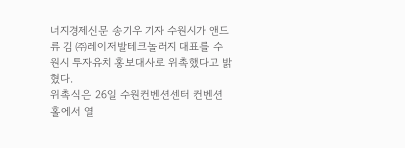너지경제신문 송기우 기자 수원시가 앤드류 김 ㈜레이저발테크놀러지 대표를 수원시 투자유치 홍보대사로 위촉했다고 밝혔다.
위촉식은 26일 수원컨벤션센터 컨벤션홀에서 열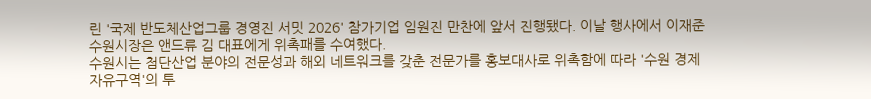린 '국제 반도체산업그룹 경영진 서밋 2026' 참가기업 임원진 만찬에 앞서 진행됐다. 이날 행사에서 이재준 수원시장은 앤드류 김 대표에게 위촉패를 수여했다.
수원시는 첨단산업 분야의 전문성과 해외 네트워크를 갖춘 전문가를 홍보대사로 위촉함에 따라 '수원 경제자유구역'의 투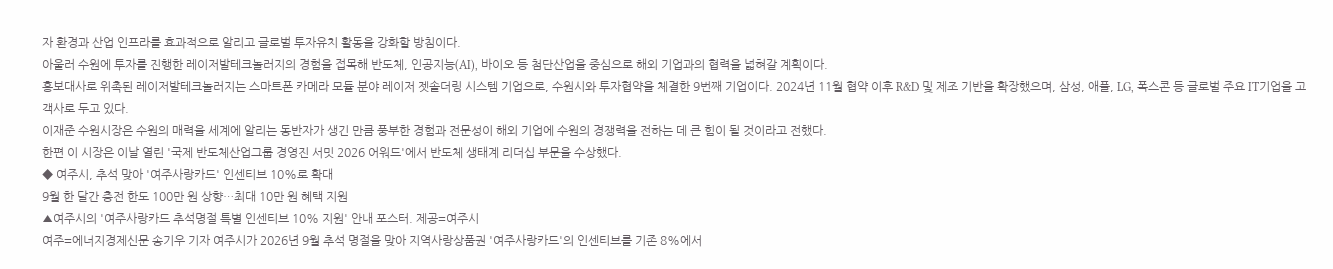자 환경과 산업 인프라를 효과적으로 알리고 글로벌 투자유치 활동을 강화할 방침이다.
아울러 수원에 투자를 진행한 레이저발테크놀러지의 경험을 접목해 반도체, 인공지능(AI), 바이오 등 첨단산업을 중심으로 해외 기업과의 협력을 넓혀갈 계획이다.
홍보대사로 위촉된 레이저발테크놀러지는 스마트폰 카메라 모듈 분야 레이저 젯솔더링 시스템 기업으로, 수원시와 투자협약을 체결한 9번째 기업이다. 2024년 11월 협약 이후 R&D 및 제조 기반을 확장했으며, 삼성, 애플, LG, 폭스콘 등 글로벌 주요 IT기업을 고객사로 두고 있다.
이재준 수원시장은 수원의 매력을 세계에 알리는 동반자가 생긴 만큼 풍부한 경험과 전문성이 해외 기업에 수원의 경쟁력을 전하는 데 큰 힘이 될 것이라고 전했다.
한편 이 시장은 이날 열린 '국제 반도체산업그룹 경영진 서밋 2026 어워드'에서 반도체 생태계 리더십 부문을 수상했다.
◆ 여주시, 추석 맞아 '여주사랑카드' 인센티브 10%로 확대
9월 한 달간 충전 한도 100만 원 상향…최대 10만 원 혜택 지원
▲여주시의 '여주사랑카드 추석명절 특별 인센티브 10% 지원' 안내 포스터. 제공=여주시
여주=에너지경제신문 송기우 기자 여주시가 2026년 9월 추석 명절을 맞아 지역사랑상품권 '여주사랑카드'의 인센티브를 기존 8%에서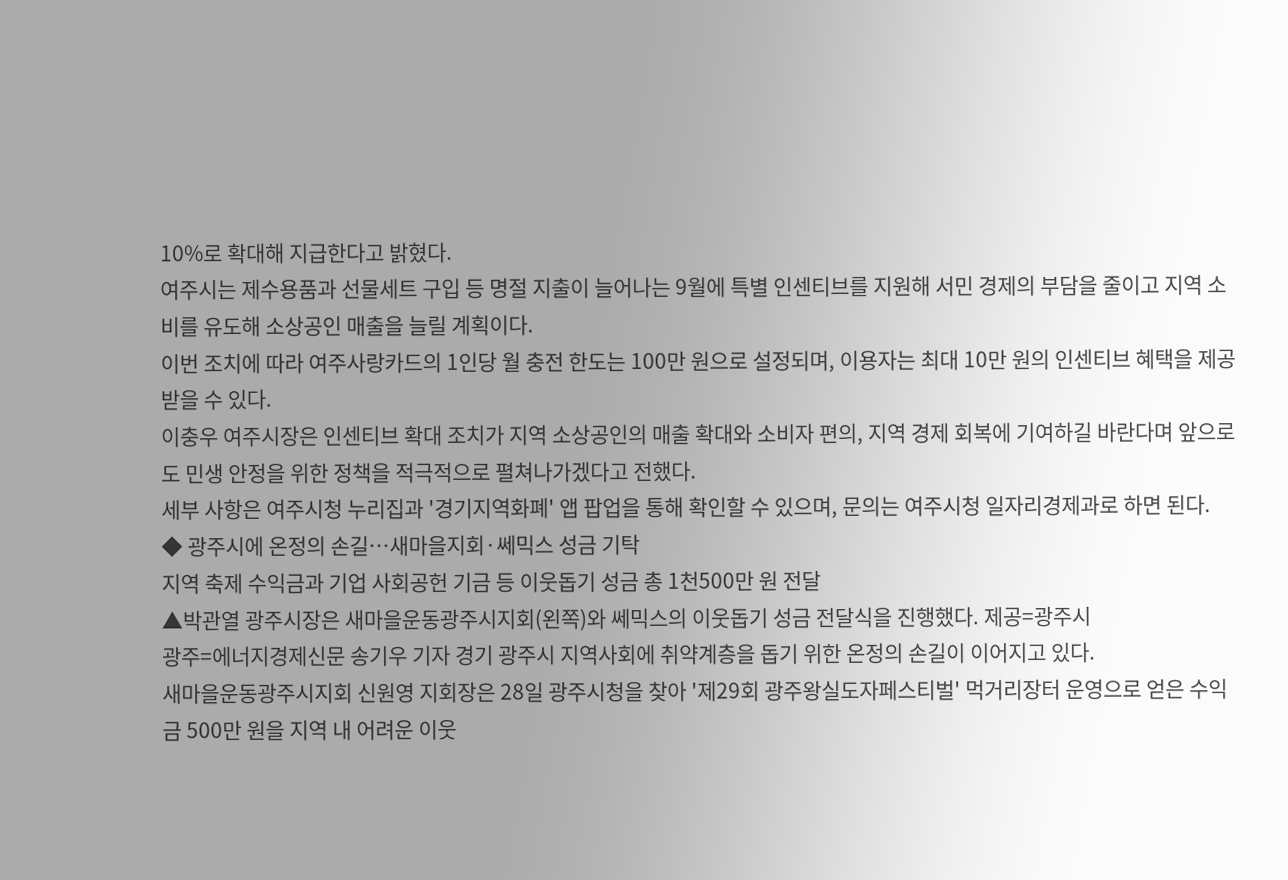10%로 확대해 지급한다고 밝혔다.
여주시는 제수용품과 선물세트 구입 등 명절 지출이 늘어나는 9월에 특별 인센티브를 지원해 서민 경제의 부담을 줄이고 지역 소비를 유도해 소상공인 매출을 늘릴 계획이다.
이번 조치에 따라 여주사랑카드의 1인당 월 충전 한도는 100만 원으로 설정되며, 이용자는 최대 10만 원의 인센티브 혜택을 제공받을 수 있다.
이충우 여주시장은 인센티브 확대 조치가 지역 소상공인의 매출 확대와 소비자 편의, 지역 경제 회복에 기여하길 바란다며 앞으로도 민생 안정을 위한 정책을 적극적으로 펼쳐나가겠다고 전했다.
세부 사항은 여주시청 누리집과 '경기지역화폐' 앱 팝업을 통해 확인할 수 있으며, 문의는 여주시청 일자리경제과로 하면 된다.
◆ 광주시에 온정의 손길…새마을지회·쎄믹스 성금 기탁
지역 축제 수익금과 기업 사회공헌 기금 등 이웃돕기 성금 총 1천500만 원 전달
▲박관열 광주시장은 새마을운동광주시지회(왼쪽)와 쎄믹스의 이웃돕기 성금 전달식을 진행했다. 제공=광주시
광주=에너지경제신문 송기우 기자 경기 광주시 지역사회에 취약계층을 돕기 위한 온정의 손길이 이어지고 있다.
새마을운동광주시지회 신원영 지회장은 28일 광주시청을 찾아 '제29회 광주왕실도자페스티벌' 먹거리장터 운영으로 얻은 수익금 500만 원을 지역 내 어려운 이웃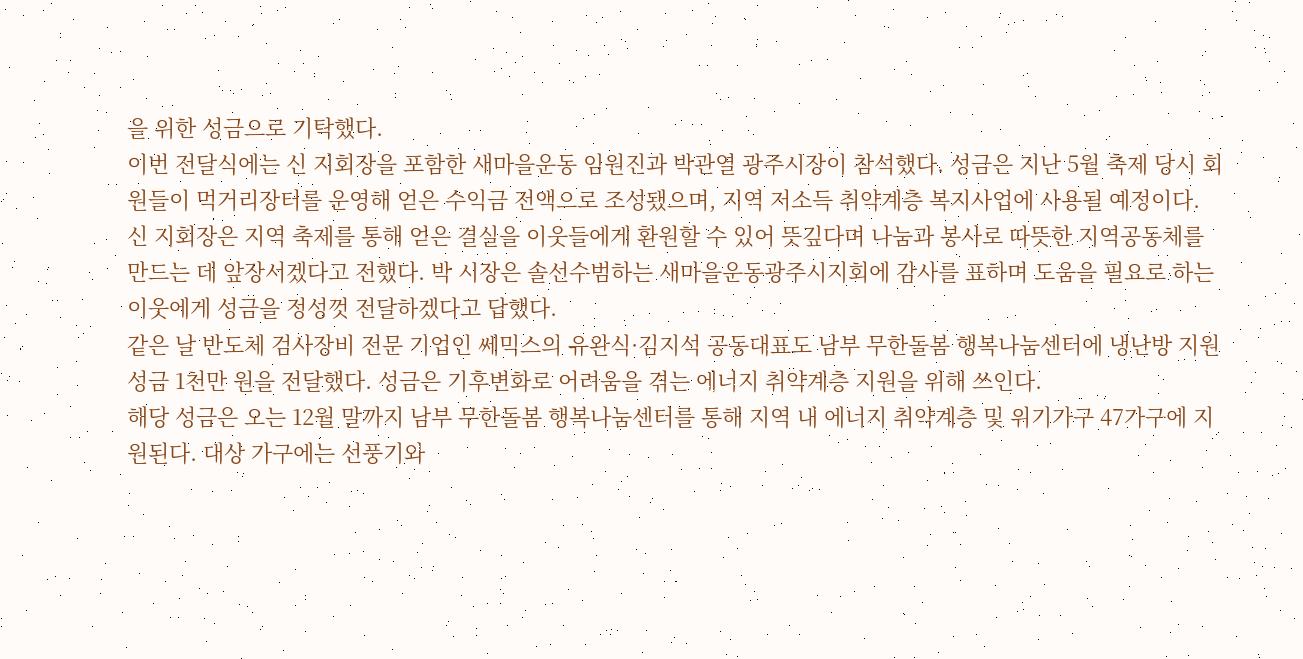을 위한 성금으로 기탁했다.
이번 전달식에는 신 지회장을 포함한 새마을운동 임원진과 박관열 광주시장이 참석했다. 성금은 지난 5월 축제 당시 회원들이 먹거리장터를 운영해 얻은 수익금 전액으로 조성됐으며, 지역 저소득 취약계층 복지사업에 사용될 예정이다.
신 지회장은 지역 축제를 통해 얻은 결실을 이웃들에게 환원할 수 있어 뜻깊다며 나눔과 봉사로 따뜻한 지역공동체를 만드는 데 앞장서겠다고 전했다. 박 시장은 솔선수범하는 새마을운동광주시지회에 감사를 표하며 도움을 필요로 하는 이웃에게 성금을 정성껏 전달하겠다고 답했다.
같은 날 반도체 검사장비 전문 기업인 쎄믹스의 유완식·김지석 공동대표도 남부 무한돌봄 행복나눔센터에 냉난방 지원 성금 1천만 원을 전달했다. 성금은 기후변화로 어려움을 겪는 에너지 취약계층 지원을 위해 쓰인다.
해당 성금은 오는 12월 말까지 남부 무한돌봄 행복나눔센터를 통해 지역 내 에너지 취약계층 및 위기가구 47가구에 지원된다. 대상 가구에는 선풍기와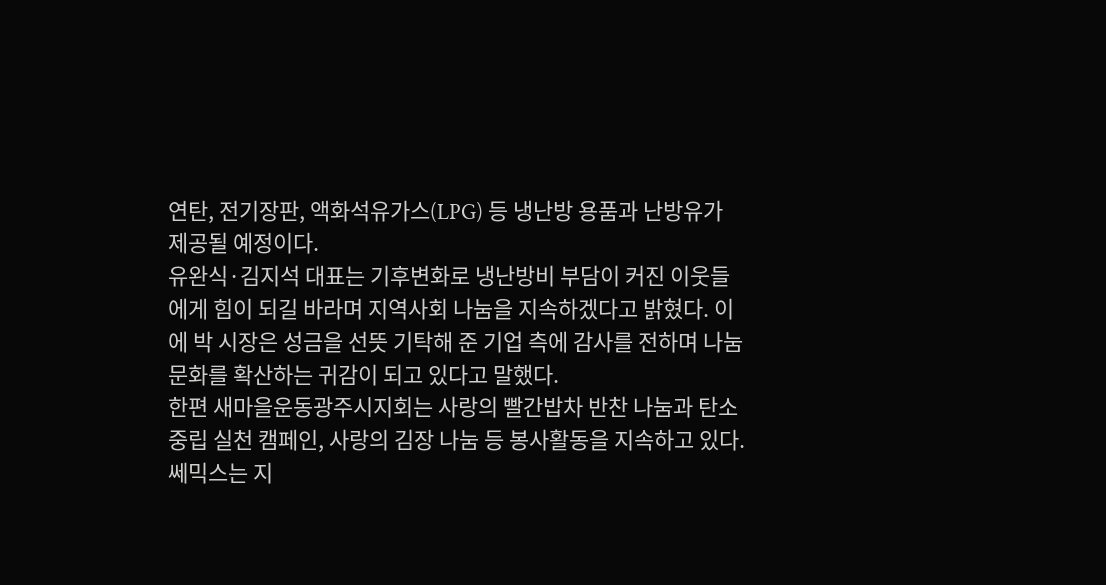연탄, 전기장판, 액화석유가스(LPG) 등 냉난방 용품과 난방유가 제공될 예정이다.
유완식·김지석 대표는 기후변화로 냉난방비 부담이 커진 이웃들에게 힘이 되길 바라며 지역사회 나눔을 지속하겠다고 밝혔다. 이에 박 시장은 성금을 선뜻 기탁해 준 기업 측에 감사를 전하며 나눔 문화를 확산하는 귀감이 되고 있다고 말했다.
한편 새마을운동광주시지회는 사랑의 빨간밥차 반찬 나눔과 탄소중립 실천 캠페인, 사랑의 김장 나눔 등 봉사활동을 지속하고 있다. 쎄믹스는 지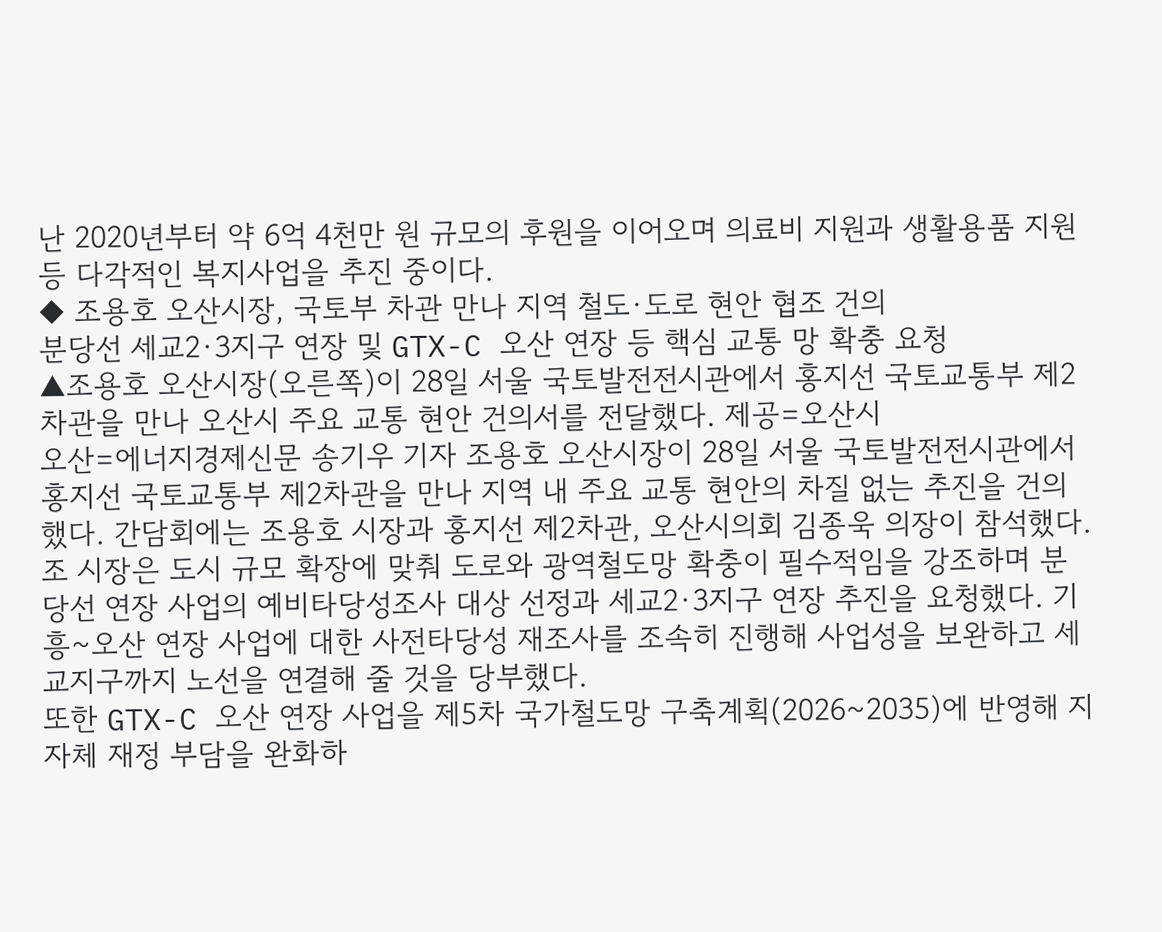난 2020년부터 약 6억 4천만 원 규모의 후원을 이어오며 의료비 지원과 생활용품 지원 등 다각적인 복지사업을 추진 중이다.
◆ 조용호 오산시장, 국토부 차관 만나 지역 철도·도로 현안 협조 건의
분당선 세교2·3지구 연장 및 GTX-C 오산 연장 등 핵심 교통 망 확충 요청
▲조용호 오산시장(오른쪽)이 28일 서울 국토발전전시관에서 홍지선 국토교통부 제2차관을 만나 오산시 주요 교통 현안 건의서를 전달했다. 제공=오산시
오산=에너지경제신문 송기우 기자 조용호 오산시장이 28일 서울 국토발전전시관에서 홍지선 국토교통부 제2차관을 만나 지역 내 주요 교통 현안의 차질 없는 추진을 건의했다. 간담회에는 조용호 시장과 홍지선 제2차관, 오산시의회 김종욱 의장이 참석했다.
조 시장은 도시 규모 확장에 맞춰 도로와 광역철도망 확충이 필수적임을 강조하며 분당선 연장 사업의 예비타당성조사 대상 선정과 세교2·3지구 연장 추진을 요청했다. 기흥~오산 연장 사업에 대한 사전타당성 재조사를 조속히 진행해 사업성을 보완하고 세교지구까지 노선을 연결해 줄 것을 당부했다.
또한 GTX-C 오산 연장 사업을 제5차 국가철도망 구축계획(2026~2035)에 반영해 지자체 재정 부담을 완화하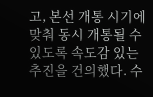고, 본선 개통 시기에 맞춰 동시 개통될 수 있도록 속도감 있는 추진을 건의했다. 수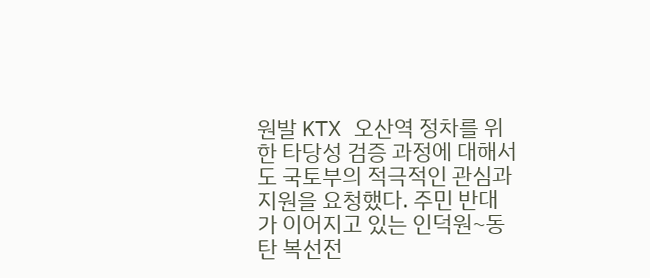원발 KTX 오산역 정차를 위한 타당성 검증 과정에 대해서도 국토부의 적극적인 관심과 지원을 요청했다. 주민 반대가 이어지고 있는 인덕원~동탄 복선전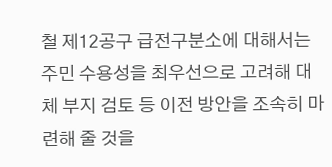철 제12공구 급전구분소에 대해서는 주민 수용성을 최우선으로 고려해 대체 부지 검토 등 이전 방안을 조속히 마련해 줄 것을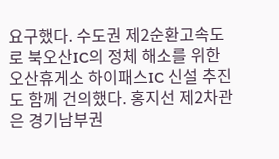요구했다. 수도권 제2순환고속도로 북오산IC의 정체 해소를 위한 오산휴게소 하이패스IC 신설 추진도 함께 건의했다. 홍지선 제2차관은 경기남부권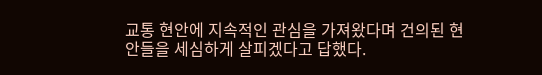교통 현안에 지속적인 관심을 가져왔다며 건의된 현안들을 세심하게 살피겠다고 답했다.